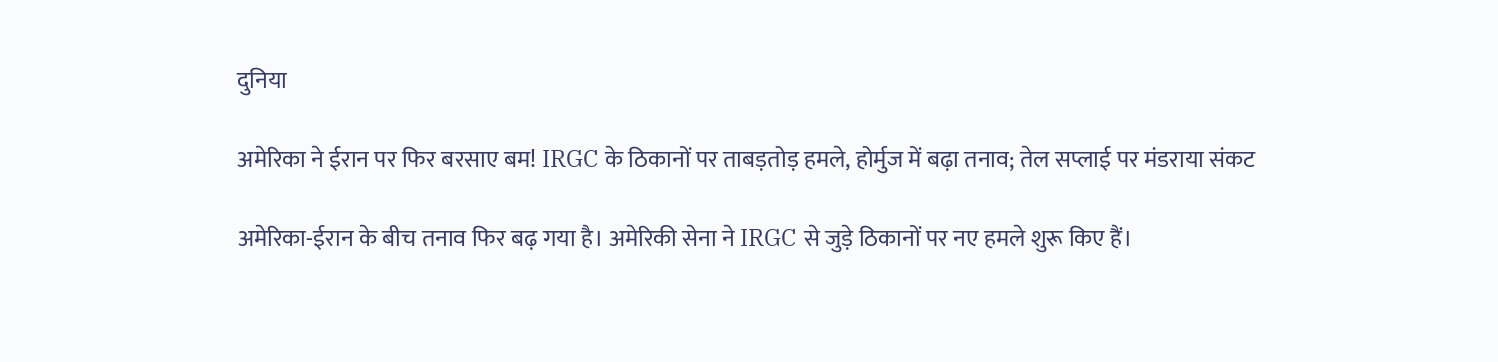दुनिया

अमेरिका ने ईरान पर फिर बरसाए बम! IRGC के ठिकानों पर ताबड़तोड़ हमले, होर्मुज में बढ़ा तनाव; तेल सप्लाई पर मंडराया संकट

अमेरिका-ईरान के बीच तनाव फिर बढ़ गया है। अमेरिकी सेना ने IRGC से जुड़े ठिकानों पर नए हमले शुरू किए हैं।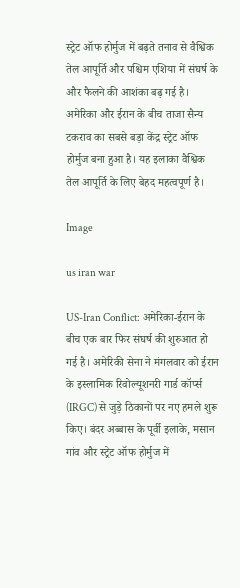स्ट्रेट ऑफ होर्मुज में बढ़ते तनाव से वैश्विक तेल आपूर्ति और पश्चिम एशिया में संघर्ष के और फैलने की आशंका बढ़ गई है। अमेरिका और ईरान के बीच ताजा सैन्य टकराव का सबसे बड़ा केंद्र स्ट्रेट ऑफ होर्मुज बना हुआ है। यह इलाका वैश्विक तेल आपूर्ति के लिए बेहद महत्वपूर्ण है।

Image

us iran war

US-Iran Conflict: अमेरिका-ईरान के बीच एक बार फिर संघर्ष की शुरुआत हो गई है। अमेरिकी सेना ने मंगलवार को ईरान के इस्लामिक रिवोल्यूशनरी गार्ड कॉर्प्स (IRGC) से जुड़े ठिकानों पर नए हमले शुरू किए। बंदर अब्बास के पूर्वी इलाके, मसान गांव और स्ट्रेट ऑफ होर्मुज में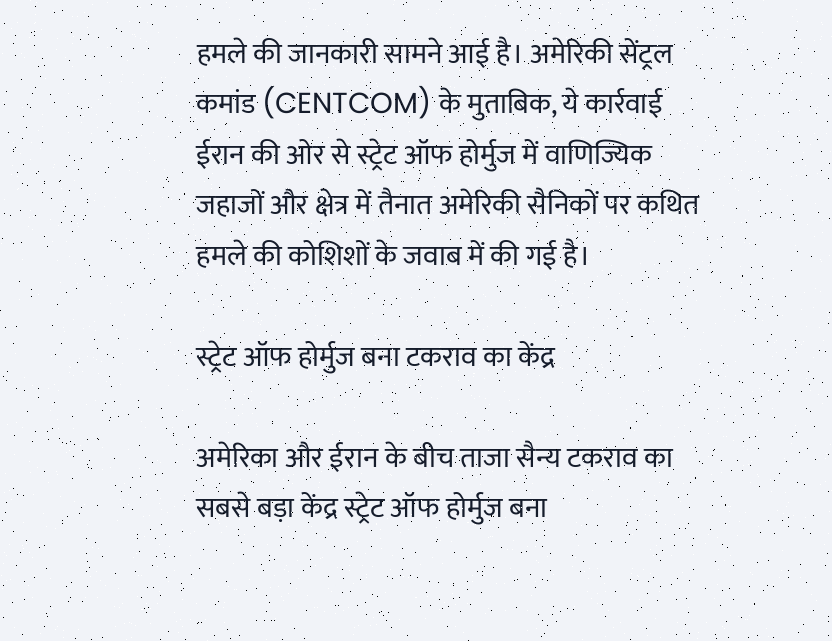हमले की जानकारी सामने आई है। अमेरिकी सेंट्रल कमांड (CENTCOM) के मुताबिक, ये कार्रवाई ईरान की ओर से स्ट्रेट ऑफ होर्मुज में वाणिज्यिक जहाजों और क्षेत्र में तैनात अमेरिकी सैनिकों पर कथित हमले की कोशिशों के जवाब में की गई है।

स्ट्रेट ऑफ होर्मुज बना टकराव का केंद्र

अमेरिका और ईरान के बीच ताजा सैन्य टकराव का सबसे बड़ा केंद्र स्ट्रेट ऑफ होर्मुज बना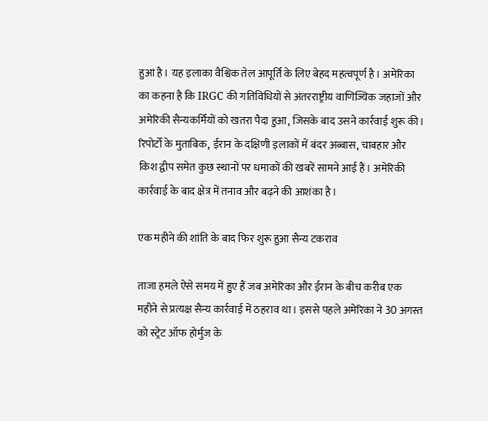हुआ है। यह इलाका वैश्विक तेल आपूर्ति के लिए बेहद महत्वपूर्ण है। अमेरिका का कहना है कि IRGC की गतिविधियों से अंतरराष्ट्रीय वाणिज्यिक जहाजों और अमेरिकी सैन्यकर्मियों को खतरा पैदा हुआ, जिसके बाद उसने कार्रवाई शुरू की। रिपोर्टों के मुताबिक, ईरान के दक्षिणी इलाकों में बंदर अब्बास, चाबहार और किश द्वीप समेत कुछ स्थानों पर धमाकों की खबरें सामने आई हैं। अमेरिकी कार्रवाई के बाद क्षेत्र में तनाव और बढ़ने की आशंका है।

एक महीने की शांति के बाद फिर शुरू हुआ सैन्य टकराव

ताजा हमले ऐसे समय में हुए हैं जब अमेरिका और ईरान के बीच करीब एक महीने से प्रत्यक्ष सैन्य कार्रवाई में ठहराव था। इससे पहले अमेरिका ने 30 अगस्त को स्ट्रेट ऑफ होर्मुज के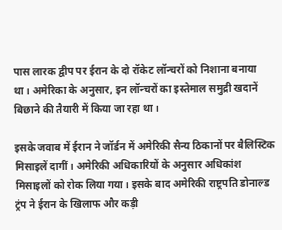पास लारक द्वीप पर ईरान के दो रॉकेट लॉन्चरों को निशाना बनाया था। अमेरिका के अनुसार, इन लॉन्चरों का इस्तेमाल समुद्री खदानें बिछाने की तैयारी में किया जा रहा था।

इसके जवाब में ईरान ने जॉर्डन में अमेरिकी सैन्य ठिकानों पर बैलिस्टिक मिसाइलें दागीं। अमेरिकी अधिकारियों के अनुसार अधिकांश मिसाइलों को रोक लिया गया। इसके बाद अमेरिकी राष्ट्रपति डोनाल्ड ट्रंप ने ईरान के खिलाफ और कड़ी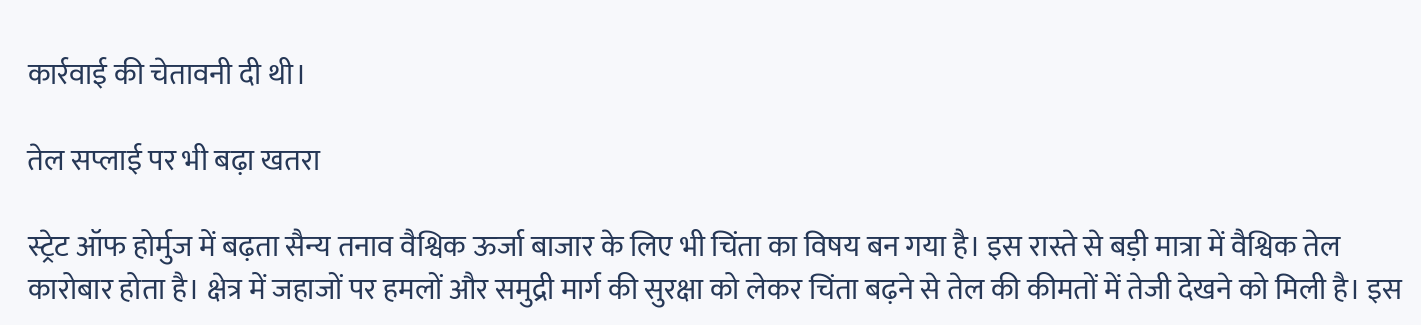कार्रवाई की चेतावनी दी थी।

तेल सप्लाई पर भी बढ़ा खतरा

स्ट्रेट ऑफ होर्मुज में बढ़ता सैन्य तनाव वैश्विक ऊर्जा बाजार के लिए भी चिंता का विषय बन गया है। इस रास्ते से बड़ी मात्रा में वैश्विक तेल कारोबार होता है। क्षेत्र में जहाजों पर हमलों और समुद्री मार्ग की सुरक्षा को लेकर चिंता बढ़ने से तेल की कीमतों में तेजी देखने को मिली है। इस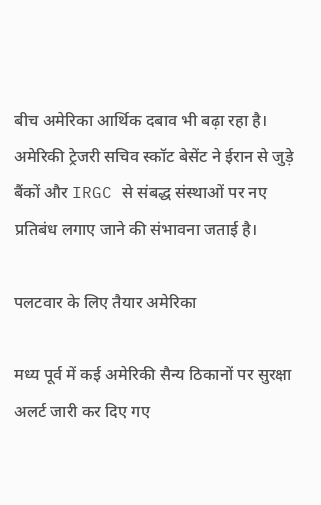बीच अमेरिका आर्थिक दबाव भी बढ़ा रहा है। अमेरिकी ट्रेजरी सचिव स्कॉट बेसेंट ने ईरान से जुड़े बैंकों और IRGC से संबद्ध संस्थाओं पर नए प्रतिबंध लगाए जाने की संभावना जताई है।

पलटवार के लिए तैयार अमेरिका

मध्य पूर्व में कई अमेरिकी सैन्य ठिकानों पर सुरक्षा अलर्ट जारी कर दिए गए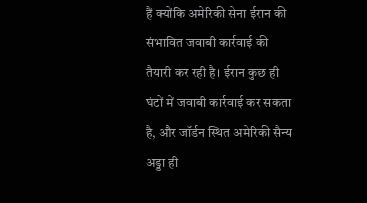हैं क्योंकि अमेरिकी सेना ईरान की संभावित जवाबी कार्रवाई की तैयारी कर रही है। ईरान कुछ ही घंटों में जवाबी कार्रवाई कर सकता है, और जॉर्डन स्थित अमेरिकी सैन्य अड्डा ही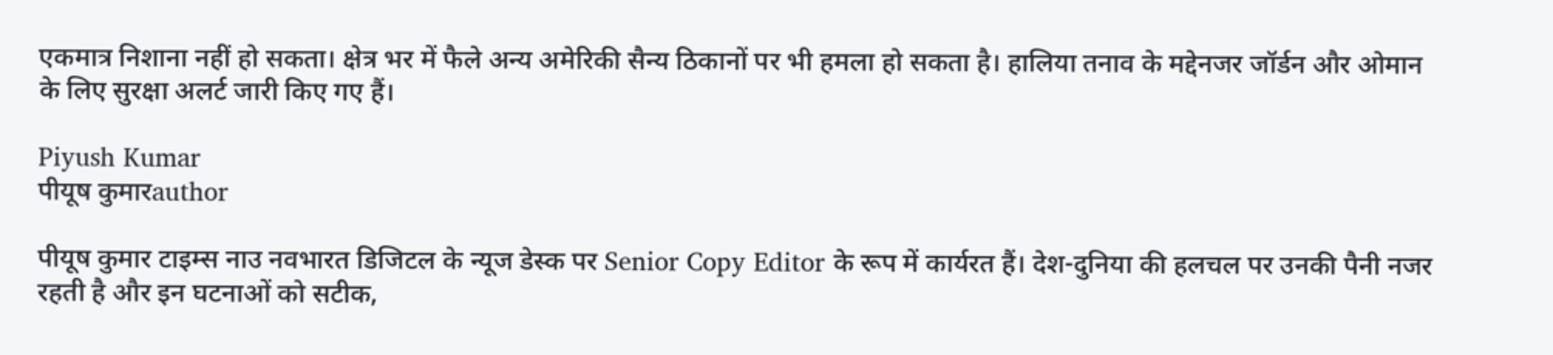एकमात्र निशाना नहीं हो सकता। क्षेत्र भर में फैले अन्य अमेरिकी सैन्य ठिकानों पर भी हमला हो सकता है। हालिया तनाव के मद्देनजर जॉर्डन और ओमान के लिए सुरक्षा अलर्ट जारी किए गए हैं।

Piyush Kumar
पीयूष कुमारauthor

पीयूष कुमार टाइम्स नाउ नवभारत डिजिटल के न्यूज डेस्क पर Senior Copy Editor के रूप में कार्यरत हैं। देश-दुनिया की हलचल पर उनकी पैनी नजर रहती है और इन घटनाओं को सटीक,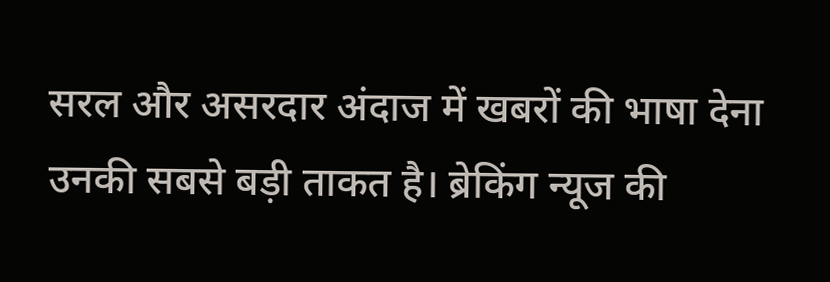सरल और असरदार अंदाज में खबरों की भाषा देना उनकी सबसे बड़ी ताकत है। ब्रेकिंग न्यूज की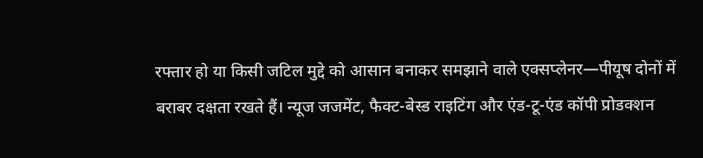रफ्तार हो या किसी जटिल मुद्दे को आसान बनाकर समझाने वाले एक्सप्लेनर—पीयूष दोनों में बराबर दक्षता रखते हैं। न्यूज जजमेंट, फैक्ट-बेस्ड राइटिंग और एंड-टू-एंड कॉपी प्रोडक्शन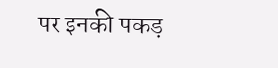पर इनकी पकड़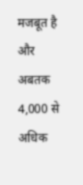मजबूत है और अबतक 4,000 से अधिक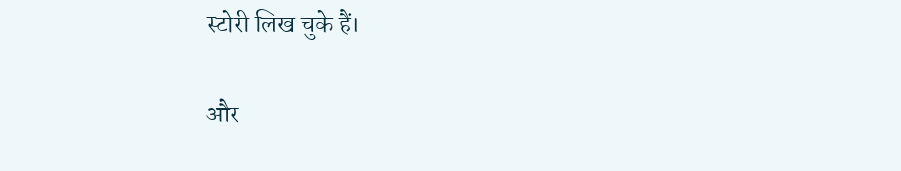स्टोरी लिख चुके हैं।

और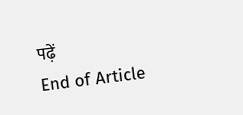पढ़ें
End of Article